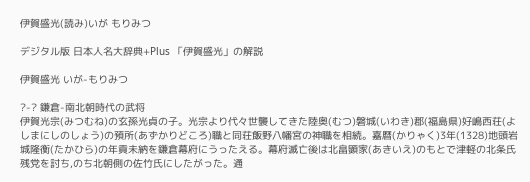伊賀盛光(読み)いが もりみつ

デジタル版 日本人名大辞典+Plus 「伊賀盛光」の解説

伊賀盛光 いが-もりみつ

?-? 鎌倉-南北朝時代の武将
伊賀光宗(みつむね)の玄孫光貞の子。光宗より代々世襲してきた陸奥(むつ)磐城(いわき)郡(福島県)好嶋西荘(よしまにしのしょう)の預所(あずかりどころ)職と同荘飯野八幡宮の神職を相続。嘉暦(かりゃく)3年(1328)地頭岩城隆衡(たかひら)の年貢未納を鎌倉幕府にうったえる。幕府滅亡後は北畠顕家(あきいえ)のもとで津軽の北条氏残党を討ち,のち北朝側の佐竹氏にしたがった。通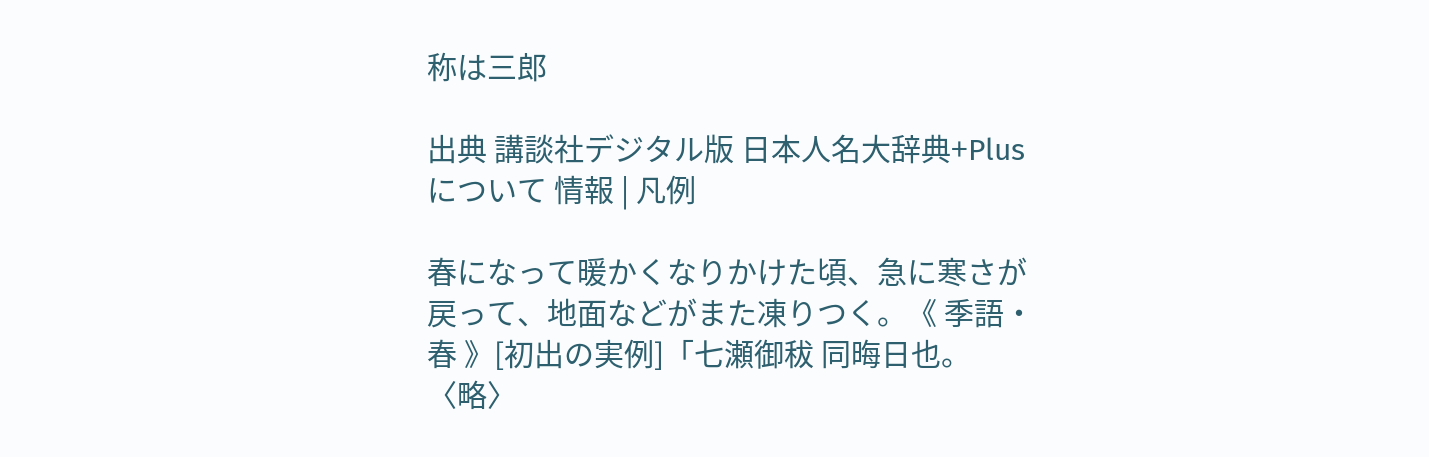称は三郎

出典 講談社デジタル版 日本人名大辞典+Plusについて 情報 | 凡例

春になって暖かくなりかけた頃、急に寒さが戻って、地面などがまた凍りつく。《 季語・春 》[初出の実例]「七瀬御秡 同晦日也。〈略〉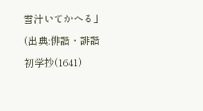雪汁いてかへる」(出典:俳諧・誹諧初学抄(1641)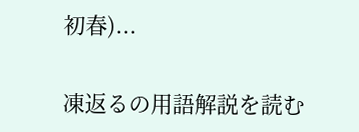初春)...

凍返るの用語解説を読む